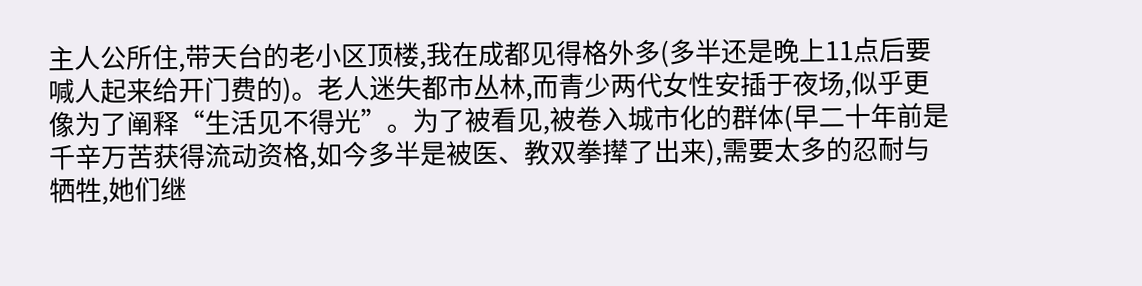主人公所住,带天台的老小区顶楼,我在成都见得格外多(多半还是晚上11点后要喊人起来给开门费的)。老人迷失都市丛林,而青少两代女性安插于夜场,似乎更像为了阐释“生活见不得光”。为了被看见,被卷入城市化的群体(早二十年前是千辛万苦获得流动资格,如今多半是被医、教双拳撵了出来),需要太多的忍耐与牺牲,她们继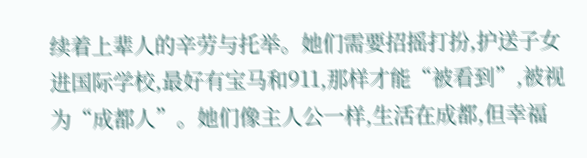续着上辈人的辛劳与托举。她们需要招摇打扮,护送子女进国际学校,最好有宝马和911,那样才能“被看到”,被视为“成都人”。她们像主人公一样,生活在成都,但幸福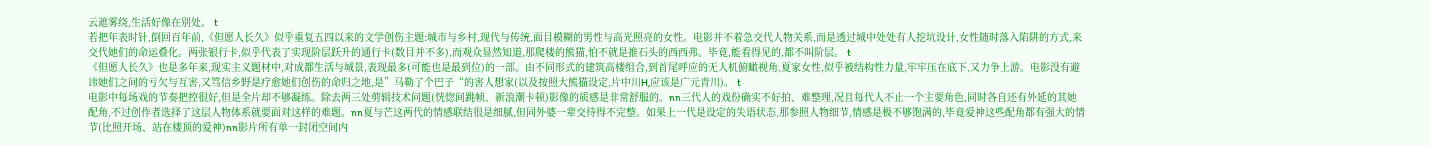云遮雾绕,生活好像在别处。 t
若把年表时针,倒回百年前,《但愿人长久》似乎重复五四以来的文学创伤主题:城市与乡村,现代与传统,面目模糊的男性与高光照亮的女性。电影并不着急交代人物关系,而是透过城中处处有人挖坑设计,女性随时落入陷阱的方式,来交代她们的命运叠化。两张银行卡,似乎代表了实现阶层跃升的通行卡(数目并不多),而观众显然知道,那爬楼的熊猫,怕不就是推石头的西西弗。毕竟,能看得见的,都不叫阶层。 t
《但愿人长久》也是多年来,现实主义题材中,对成都生活与城景,表现最多(可能也是最到位)的一部。由不同形式的建筑高楼组合,到首尾呼应的无人机俯瞰视角,夏家女性,似乎被结构性力量,牢牢压在底下,又力争上游。电影没有避讳她们之间的亏欠与互害,又笃信乡野是疗愈她们创伤的命归之地,是”马勒了个巴子“的害人想家(以及按照大熊猫设定,片中川H,应该是广元青川)。 t
电影中每场戏的节奏把控很好,但是全片却不够凝练。除去两三处剪辑技术问题(恍惚间跳帧、新浪潮卡顿)影像的质感是非常舒服的。nn三代人的戏份确实不好拍、难整理,况且每代人不止一个主要角色,同时各自还有外延的其她配角,不过创作者选择了这层人物体系就要面对这样的难题。nn夏与芒这两代的情感联结很是细腻,但同外婆一辈交待得不完整。如果上一代是设定的失语状态,那参照人物细节,情感是极不够饱满的,毕竟爱神这些配角都有强大的情节(比照开场、站在楼顶的爱神)nn影片所有单一封闭空间内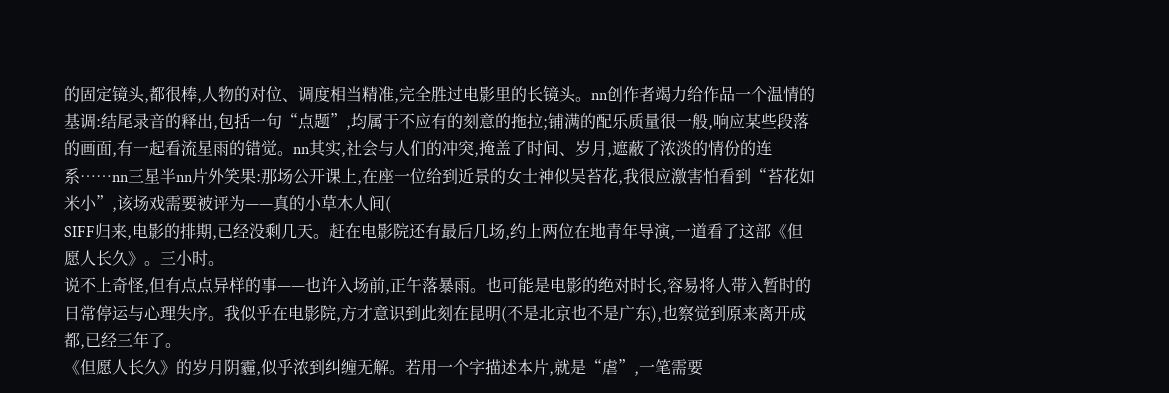的固定镜头,都很棒,人物的对位、调度相当精准,完全胜过电影里的长镜头。nn创作者竭力给作品一个温情的基调:结尾录音的释出,包括一句“点题”,均属于不应有的刻意的拖拉;铺满的配乐质量很一般,响应某些段落的画面,有一起看流星雨的错觉。nn其实,社会与人们的冲突,掩盖了时间、岁月,遮蔽了浓淡的情份的连系……nn三星半nn片外笑果:那场公开课上,在座一位给到近景的女士神似吴苔花,我很应激害怕看到“苔花如米小”,该场戏需要被评为——真的小草木人间(
SIFF归来,电影的排期,已经没剩几天。赶在电影院还有最后几场,约上两位在地青年导演,一道看了这部《但愿人长久》。三小时。
说不上奇怪,但有点点异样的事——也许入场前,正午落暴雨。也可能是电影的绝对时长,容易将人带入暂时的日常停运与心理失序。我似乎在电影院,方才意识到此刻在昆明(不是北京也不是广东),也察觉到原来离开成都,已经三年了。
《但愿人长久》的岁月阴霾,似乎浓到纠缠无解。若用一个字描述本片,就是“虐”,一笔需要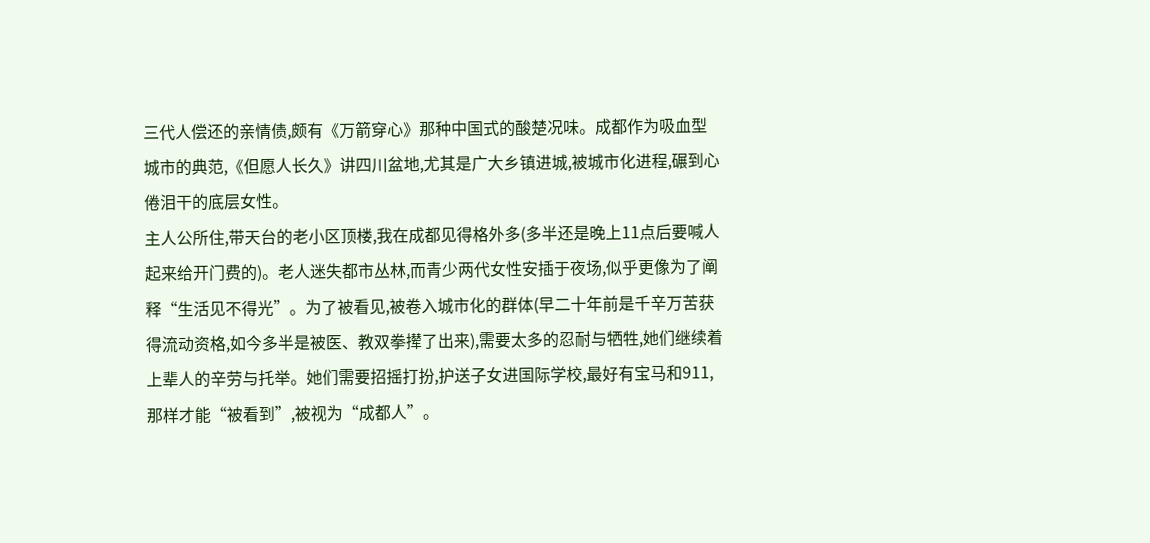三代人偿还的亲情债,颇有《万箭穿心》那种中国式的酸楚况味。成都作为吸血型城市的典范,《但愿人长久》讲四川盆地,尤其是广大乡镇进城,被城市化进程,碾到心倦泪干的底层女性。
主人公所住,带天台的老小区顶楼,我在成都见得格外多(多半还是晚上11点后要喊人起来给开门费的)。老人迷失都市丛林,而青少两代女性安插于夜场,似乎更像为了阐释“生活见不得光”。为了被看见,被卷入城市化的群体(早二十年前是千辛万苦获得流动资格,如今多半是被医、教双拳撵了出来),需要太多的忍耐与牺牲,她们继续着上辈人的辛劳与托举。她们需要招摇打扮,护送子女进国际学校,最好有宝马和911,那样才能“被看到”,被视为“成都人”。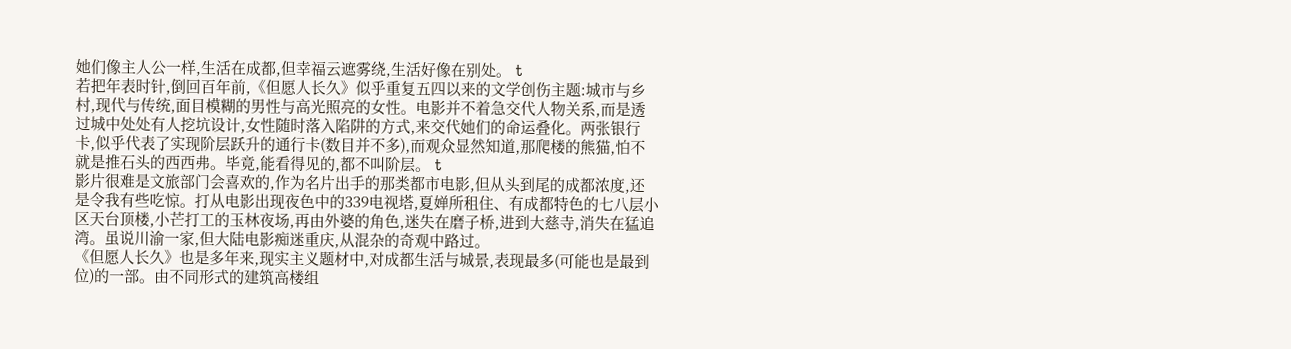她们像主人公一样,生活在成都,但幸福云遮雾绕,生活好像在别处。 t
若把年表时针,倒回百年前,《但愿人长久》似乎重复五四以来的文学创伤主题:城市与乡村,现代与传统,面目模糊的男性与高光照亮的女性。电影并不着急交代人物关系,而是透过城中处处有人挖坑设计,女性随时落入陷阱的方式,来交代她们的命运叠化。两张银行卡,似乎代表了实现阶层跃升的通行卡(数目并不多),而观众显然知道,那爬楼的熊猫,怕不就是推石头的西西弗。毕竟,能看得见的,都不叫阶层。 t
影片很难是文旅部门会喜欢的,作为名片出手的那类都市电影,但从头到尾的成都浓度,还是令我有些吃惊。打从电影出现夜色中的339电视塔,夏婵所租住、有成都特色的七八层小区天台顶楼,小芒打工的玉林夜场,再由外婆的角色,迷失在磨子桥,进到大慈寺,消失在猛追湾。虽说川渝一家,但大陆电影痴迷重庆,从混杂的奇观中路过。
《但愿人长久》也是多年来,现实主义题材中,对成都生活与城景,表现最多(可能也是最到位)的一部。由不同形式的建筑高楼组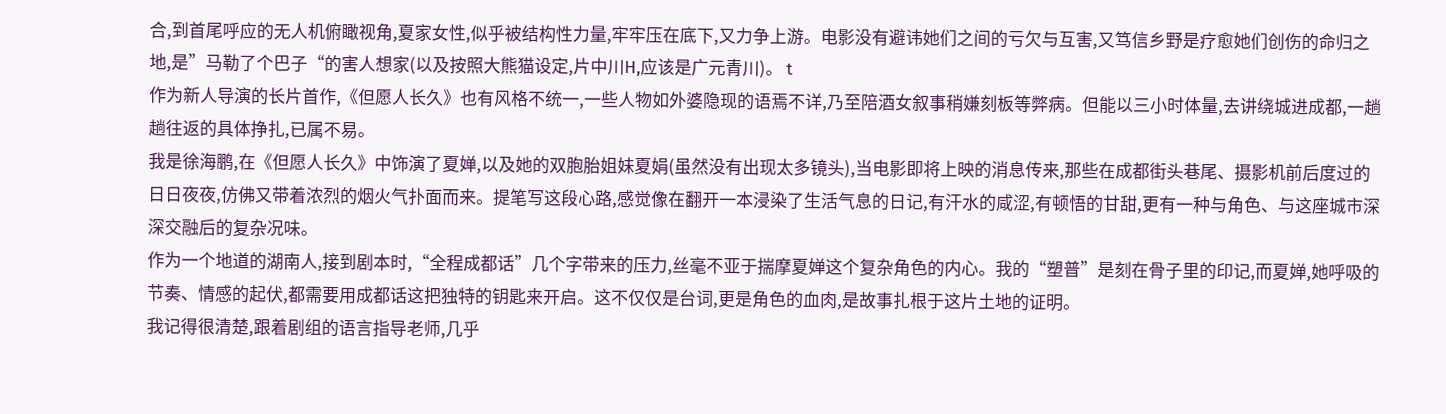合,到首尾呼应的无人机俯瞰视角,夏家女性,似乎被结构性力量,牢牢压在底下,又力争上游。电影没有避讳她们之间的亏欠与互害,又笃信乡野是疗愈她们创伤的命归之地,是”马勒了个巴子“的害人想家(以及按照大熊猫设定,片中川H,应该是广元青川)。 t
作为新人导演的长片首作,《但愿人长久》也有风格不统一,一些人物如外婆隐现的语焉不详,乃至陪酒女叙事稍嫌刻板等弊病。但能以三小时体量,去讲绕城进成都,一趟趟往返的具体挣扎,已属不易。
我是徐海鹏,在《但愿人长久》中饰演了夏婵,以及她的双胞胎姐妹夏娟(虽然没有出现太多镜头),当电影即将上映的消息传来,那些在成都街头巷尾、摄影机前后度过的日日夜夜,仿佛又带着浓烈的烟火气扑面而来。提笔写这段心路,感觉像在翻开一本浸染了生活气息的日记,有汗水的咸涩,有顿悟的甘甜,更有一种与角色、与这座城市深深交融后的复杂况味。
作为一个地道的湖南人,接到剧本时,“全程成都话”几个字带来的压力,丝毫不亚于揣摩夏婵这个复杂角色的内心。我的“塑普”是刻在骨子里的印记,而夏婵,她呼吸的节奏、情感的起伏,都需要用成都话这把独特的钥匙来开启。这不仅仅是台词,更是角色的血肉,是故事扎根于这片土地的证明。
我记得很清楚,跟着剧组的语言指导老师,几乎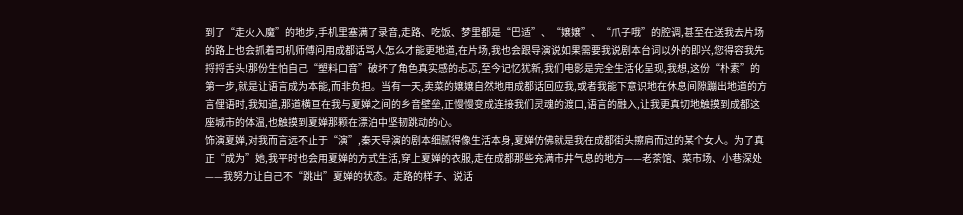到了“走火入魔”的地步,手机里塞满了录音,走路、吃饭、梦里都是“巴适”、“嬢嬢”、“爪子哦”的腔调,甚至在送我去片场的路上也会抓着司机师傅问用成都话骂人怎么才能更地道,在片场,我也会跟导演说如果需要我说剧本台词以外的即兴,您得容我先捋捋舌头!那份生怕自己“塑料口音”破坏了角色真实感的忐忑,至今记忆犹新,我们电影是完全生活化呈现,我想,这份“朴素”的第一步,就是让语言成为本能,而非负担。当有一天,卖菜的嬢嬢自然地用成都话回应我,或者我能下意识地在休息间隙蹦出地道的方言俚语时,我知道,那道横亘在我与夏婵之间的乡音壁垒,正慢慢变成连接我们灵魂的渡口,语言的融入,让我更真切地触摸到成都这座城市的体温,也触摸到夏婵那颗在漂泊中坚韧跳动的心。
饰演夏婵,对我而言远不止于“演”,秦天导演的剧本细腻得像生活本身,夏婵仿佛就是我在成都街头擦肩而过的某个女人。为了真正“成为”她,我平时也会用夏婵的方式生活,穿上夏婵的衣服,走在成都那些充满市井气息的地方——老茶馆、菜市场、小巷深处——我努力让自己不“跳出”夏婵的状态。走路的样子、说话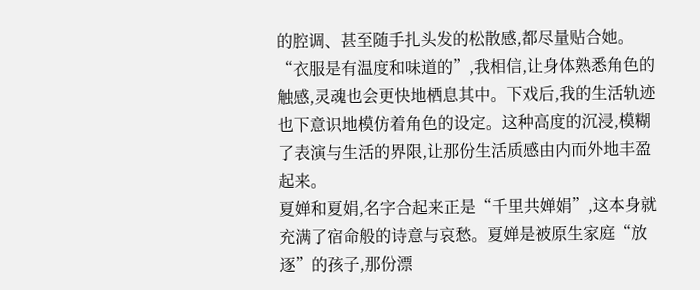的腔调、甚至随手扎头发的松散感,都尽量贴合她。“衣服是有温度和味道的”,我相信,让身体熟悉角色的触感,灵魂也会更快地栖息其中。下戏后,我的生活轨迹也下意识地模仿着角色的设定。这种高度的沉浸,模糊了表演与生活的界限,让那份生活质感由内而外地丰盈起来。
夏婵和夏娟,名字合起来正是“千里共婵娟”,这本身就充满了宿命般的诗意与哀愁。夏婵是被原生家庭“放逐”的孩子,那份漂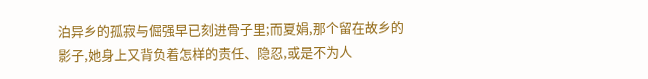泊异乡的孤寂与倔强早已刻进骨子里;而夏娟,那个留在故乡的影子,她身上又背负着怎样的责任、隐忍,或是不为人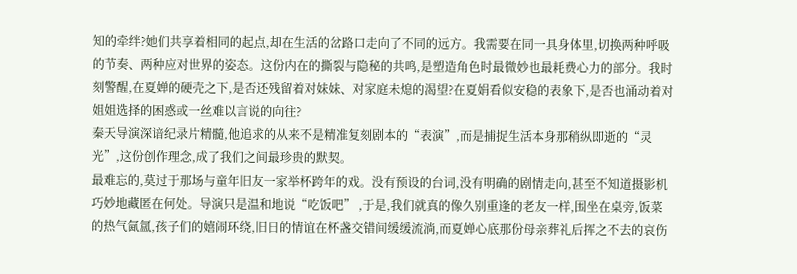知的牵绊?她们共享着相同的起点,却在生活的岔路口走向了不同的远方。我需要在同一具身体里,切换两种呼吸的节奏、两种应对世界的姿态。这份内在的撕裂与隐秘的共鸣,是塑造角色时最微妙也最耗费心力的部分。我时刻警醒,在夏婵的硬壳之下,是否还残留着对妹妹、对家庭未熄的渴望?在夏娟看似安稳的表象下,是否也涌动着对姐姐选择的困惑或一丝难以言说的向往?
秦天导演深谙纪录片精髓,他追求的从来不是精准复刻剧本的“表演”,而是捕捉生活本身那稍纵即逝的“灵光”,这份创作理念,成了我们之间最珍贵的默契。
最难忘的,莫过于那场与童年旧友一家举杯跨年的戏。没有预设的台词,没有明确的剧情走向,甚至不知道摄影机巧妙地藏匿在何处。导演只是温和地说“吃饭吧” ,于是,我们就真的像久别重逢的老友一样,围坐在桌旁,饭菜的热气氤氲,孩子们的嬉闹环绕,旧日的情谊在杯盏交错间缓缓流淌,而夏婵心底那份母亲葬礼后挥之不去的哀伤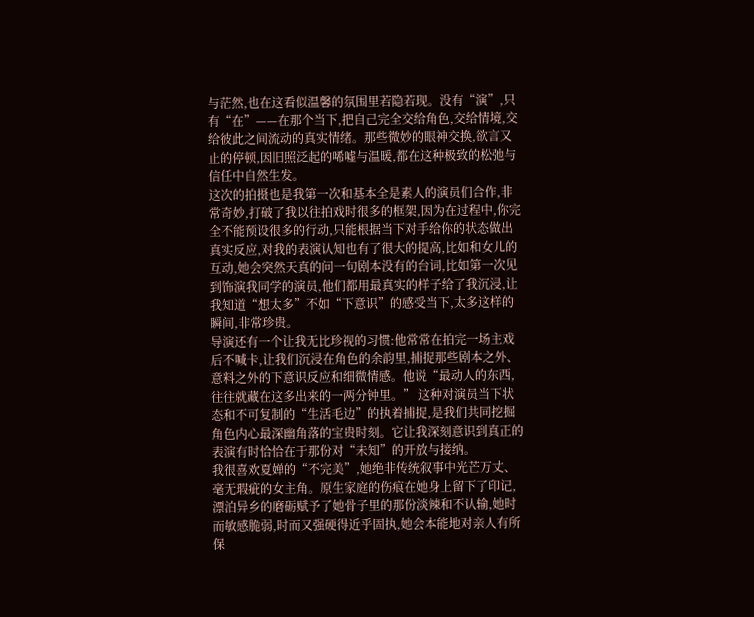与茫然,也在这看似温馨的氛围里若隐若现。没有“演”,只有“在”——在那个当下,把自己完全交给角色,交给情境,交给彼此之间流动的真实情绪。那些微妙的眼神交换,欲言又止的停顿,因旧照泛起的唏嘘与温暖,都在这种极致的松弛与信任中自然生发。
这次的拍摄也是我第一次和基本全是素人的演员们合作,非常奇妙,打破了我以往拍戏时很多的框架,因为在过程中,你完全不能预设很多的行动,只能根据当下对手给你的状态做出真实反应,对我的表演认知也有了很大的提高,比如和女儿的互动,她会突然天真的问一句剧本没有的台词,比如第一次见到饰演我同学的演员,他们都用最真实的样子给了我沉浸,让我知道“想太多”不如“下意识”的感受当下,太多这样的瞬间,非常珍贵。
导演还有一个让我无比珍视的习惯:他常常在拍完一场主戏后不喊卡,让我们沉浸在角色的余韵里,捕捉那些剧本之外、意料之外的下意识反应和细微情感。他说“最动人的东西,往往就藏在这多出来的一两分钟里。” 这种对演员当下状态和不可复制的“生活毛边”的执着捕捉,是我们共同挖掘角色内心最深幽角落的宝贵时刻。它让我深刻意识到真正的表演有时恰恰在于那份对“未知”的开放与接纳。
我很喜欢夏婵的“不完美”,她绝非传统叙事中光芒万丈、毫无瑕疵的女主角。原生家庭的伤痕在她身上留下了印记,漂泊异乡的磨砺赋予了她骨子里的那份淡辣和不认输,她时而敏感脆弱,时而又强硬得近乎固执,她会本能地对亲人有所保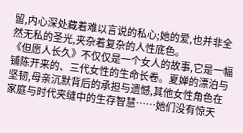留,内心深处藏着难以言说的私心;她的爱,也并非全然无私的圣光,夹杂着复杂的人性底色。
《但愿人长久》不仅仅是一个女人的故事,它是一幅铺陈开来的、三代女性的生命长卷。夏婵的漂泊与坚韧,母亲沉默背后的承担与遗憾,其他女性角色在家庭与时代夹缝中的生存智慧……她们没有惊天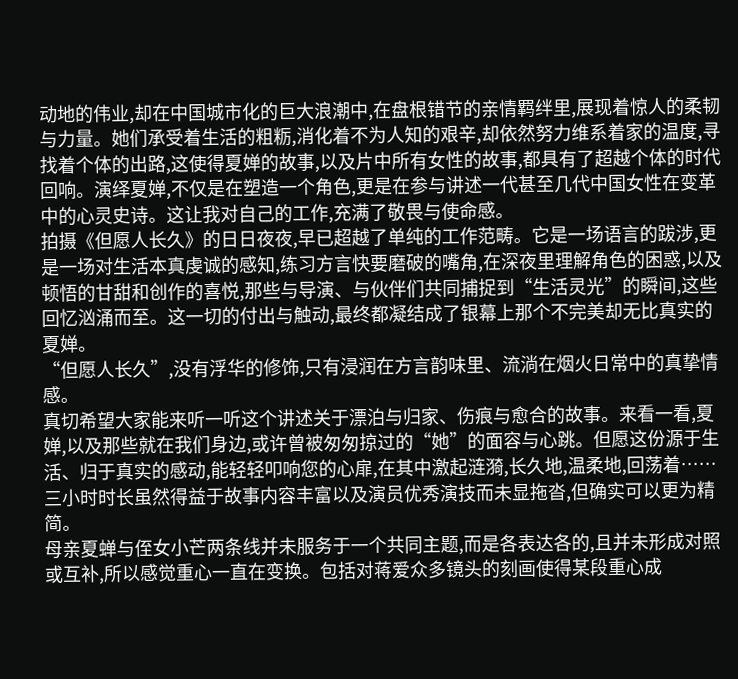动地的伟业,却在中国城市化的巨大浪潮中,在盘根错节的亲情羁绊里,展现着惊人的柔韧与力量。她们承受着生活的粗粝,消化着不为人知的艰辛,却依然努力维系着家的温度,寻找着个体的出路,这使得夏婵的故事,以及片中所有女性的故事,都具有了超越个体的时代回响。演绎夏婵,不仅是在塑造一个角色,更是在参与讲述一代甚至几代中国女性在变革中的心灵史诗。这让我对自己的工作,充满了敬畏与使命感。
拍摄《但愿人长久》的日日夜夜,早已超越了单纯的工作范畴。它是一场语言的跋涉,更是一场对生活本真虔诚的感知,练习方言快要磨破的嘴角,在深夜里理解角色的困惑,以及顿悟的甘甜和创作的喜悦,那些与导演、与伙伴们共同捕捉到“生活灵光”的瞬间,这些回忆汹涌而至。这一切的付出与触动,最终都凝结成了银幕上那个不完美却无比真实的夏婵。
“但愿人长久”,没有浮华的修饰,只有浸润在方言韵味里、流淌在烟火日常中的真挚情感。
真切希望大家能来听一听这个讲述关于漂泊与归家、伤痕与愈合的故事。来看一看,夏婵,以及那些就在我们身边,或许曾被匆匆掠过的“她”的面容与心跳。但愿这份源于生活、归于真实的感动,能轻轻叩响您的心扉,在其中激起涟漪,长久地,温柔地,回荡着……
三小时时长虽然得益于故事内容丰富以及演员优秀演技而未显拖沓,但确实可以更为精简。
母亲夏蝉与侄女小芒两条线并未服务于一个共同主题,而是各表达各的,且并未形成对照或互补,所以感觉重心一直在变换。包括对蒋爱众多镜头的刻画使得某段重心成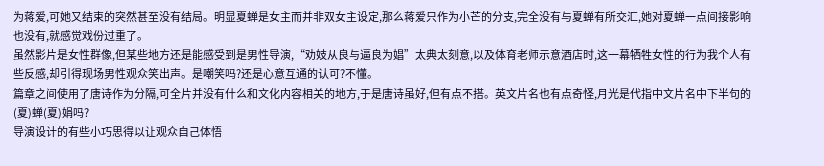为蒋爱,可她又结束的突然甚至没有结局。明显夏蝉是女主而并非双女主设定,那么蒋爱只作为小芒的分支,完全没有与夏蝉有所交汇,她对夏蝉一点间接影响也没有,就感觉戏份过重了。
虽然影片是女性群像,但某些地方还是能感受到是男性导演,“劝妓从良与逼良为娼”太典太刻意,以及体育老师示意酒店时,这一幕牺牲女性的行为我个人有些反感,却引得现场男性观众笑出声。是嘲笑吗?还是心意互通的认可?不懂。
篇章之间使用了唐诗作为分隔,可全片并没有什么和文化内容相关的地方,于是唐诗虽好,但有点不搭。英文片名也有点奇怪,月光是代指中文片名中下半句的(夏)蝉(夏)娟吗?
导演设计的有些小巧思得以让观众自己体悟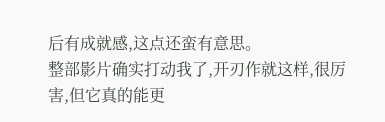后有成就感,这点还蛮有意思。
整部影片确实打动我了,开刃作就这样,很厉害,但它真的能更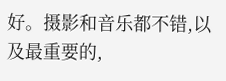好。摄影和音乐都不错,以及最重要的,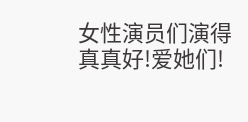女性演员们演得真真好!爱她们!